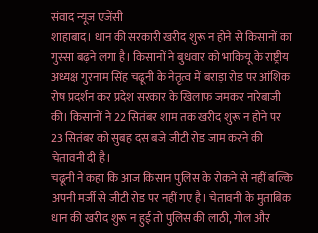संवाद न्यूज एजेंसी
शाहाबाद। धान की सरकारी खरीद शुरू न होने से किसानों का गुस्सा बढ़ने लगा है। किसानों ने बुधवार को भाकियू के राष्ट्रीय अध्यक्ष गुरनाम सिंह चढूनी के नेतृत्व में बराड़ा रोड पर आंशिक रोष प्रदर्शन कर प्रदेश सरकार के खिलाफ जमकर नारेबाजी की। किसानों ने 22 सितंबर शाम तक खरीद शुरू न होने पर 23 सितंबर को सुबह दस बजे जीटी रोड जाम करने की चेतावनी दी है।
चढूनी ने कहा कि आज किसान पुलिस के रोकने से नहीं बल्कि अपनी मर्जी से जीटी रोड पर नहीं गए है। चेतावनी के मुताबिक धान की खरीद शुरू न हुई तो पुलिस की लाठी, गोल और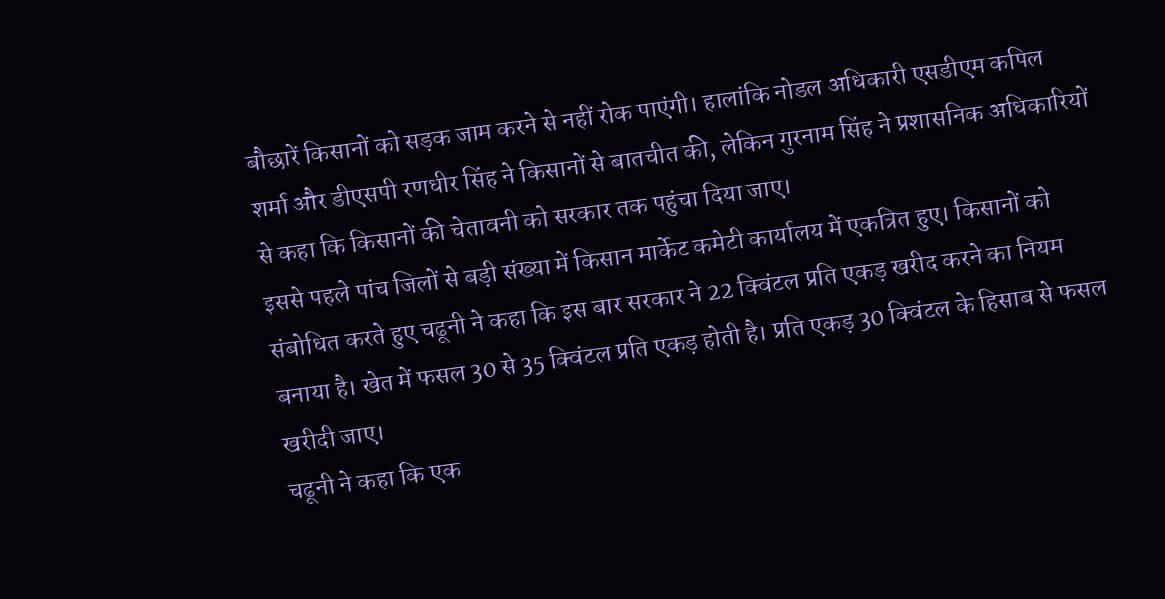बौछारें किसानों को सड़क जाम करने से नहीं रोक पाएंगी। हालांकि नोडल अधिकारी एसडीएम कपिल शर्मा और डीएसपी रणधीर सिंह ने किसानों से बातचीत की, लेकिन गुरनाम सिंह ने प्रशासनिक अधिकारियों से कहा कि किसानों की चेतावनी को सरकार तक पहुंचा दिया जाए।
इससे पहले पांच जिलों से बड़ी संख्या में किसान मार्केट कमेटी कार्यालय में एकत्रित हुए। किसानों को संबोधित करते हुए चढूनी ने कहा कि इस बार सरकार ने 22 क्विंटल प्रति एकड़ खरीद करने का नियम बनाया है। खेत में फसल 30 से 35 क्विंटल प्रति एकड़ होती है। प्रति एकड़ 30 क्विंटल के हिसाब से फसल खरीदी जाए।
चढूनी ने कहा कि एक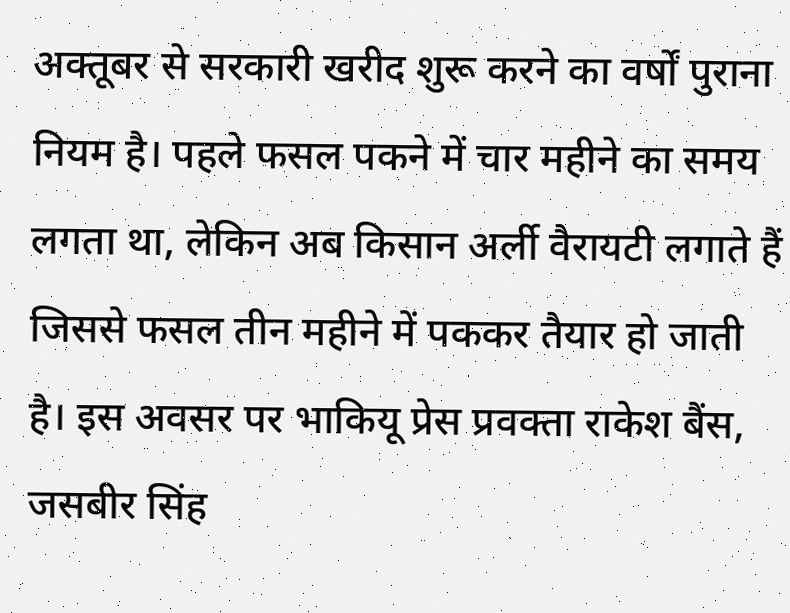अक्तूबर से सरकारी खरीद शुरू करने का वर्षों पुराना नियम है। पहले फसल पकने में चार महीने का समय लगता था, लेकिन अब किसान अर्ली वैरायटी लगाते हैं जिससे फसल तीन महीने में पककर तैयार हो जाती है। इस अवसर पर भाकियू प्रेस प्रवक्ता राकेश बैंस, जसबीर सिंह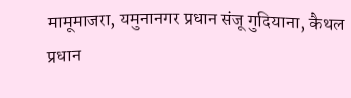मामूमाजरा, यमुनानगर प्रधान संजू गुदियाना, कैथल प्रधान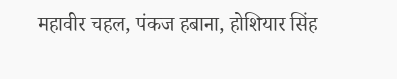महावीर चहल, पंकज हबाना, होशियार सिंह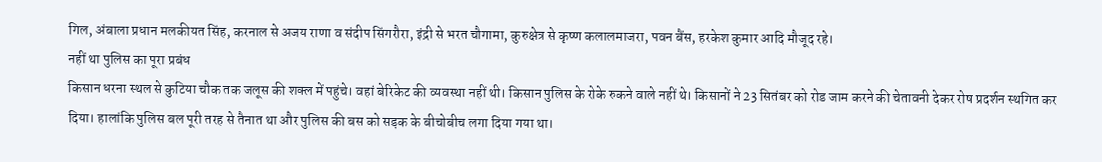गिल, अंबाला प्रधान मलकीयत सिंह, करनाल से अजय राणा व संदीप सिंगरौरा, इंद्री से भरत चौगामा, कुरुक्षेत्र से कृष्ण कलालमाजरा, पवन बैंस, हरकेश कुमार आदि मौजूद रहे।
नहीं था पुलिस का पूरा प्रबंध
किसान धरना स्थल से कुटिया चौक तक जलूस की शक्ल में पहुंचे। वहां बेरिकेट की व्यवस्था नहीं थी। किसान पुलिस के रोके रुकने वाले नहीं थे। किसानों ने 23 सितंबर को रोड जाम करने की चेतावनी देकर रोष प्रदर्शन स्थगित कर दिया। हालांकि पुलिस बल पूरी तरह से तैनात था और पुलिस की बस को सड़क के बीचोबीच लगा दिया गया था।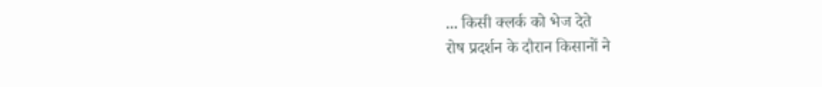... किसी क्लर्क को भेज देते
रोष प्रदर्शन के दौरान किसानों ने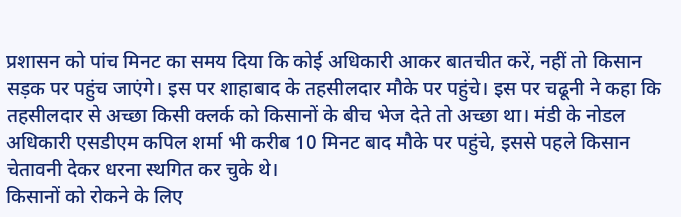प्रशासन को पांच मिनट का समय दिया कि कोई अधिकारी आकर बातचीत करें, नहीं तो किसान सड़क पर पहुंच जाएंगे। इस पर शाहाबाद के तहसीलदार मौके पर पहुंचे। इस पर चढूनी ने कहा कि तहसीलदार से अच्छा किसी क्लर्क को किसानों के बीच भेज देते तो अच्छा था। मंडी के नोडल अधिकारी एसडीएम कपिल शर्मा भी करीब 10 मिनट बाद मौके पर पहुंचे, इससे पहले किसान चेतावनी देकर धरना स्थगित कर चुके थे।
किसानों को रोकने के लिए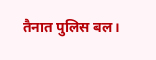तैनात पुलिस बल।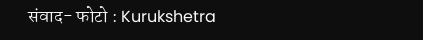संवाद- फोटो : Kurukshetra